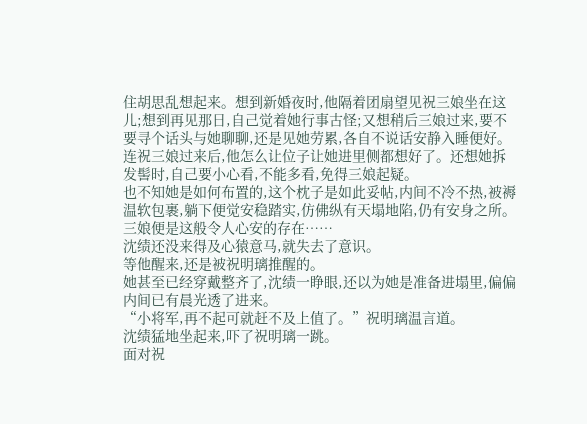住胡思乱想起来。想到新婚夜时,他隔着团扇望见祝三娘坐在这儿;想到再见那日,自己觉着她行事古怪;又想稍后三娘过来,要不要寻个话头与她聊聊,还是见她劳累,各自不说话安静入睡便好。
连祝三娘过来后,他怎么让位子让她进里侧都想好了。还想她拆发髻时,自己要小心看,不能多看,免得三娘起疑。
也不知她是如何布置的,这个枕子是如此妥帖,内间不冷不热,被褥温软包裹,躺下便觉安稳踏实,仿佛纵有天塌地陷,仍有安身之所。
三娘便是这般令人心安的存在……
沈绩还没来得及心猿意马,就失去了意识。
等他醒来,还是被祝明璃推醒的。
她甚至已经穿戴整齐了,沈绩一睁眼,还以为她是准备进塌里,偏偏内间已有晨光透了进来。
“小将军,再不起可就赶不及上值了。”祝明璃温言道。
沈绩猛地坐起来,吓了祝明璃一跳。
面对祝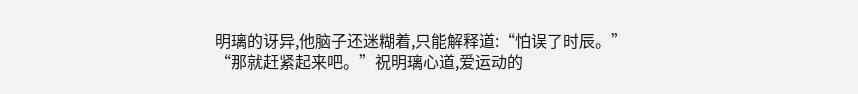明璃的讶异,他脑子还迷糊着,只能解释道:“怕误了时辰。”
“那就赶紧起来吧。”祝明璃心道,爱运动的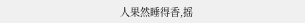人果然睡得香,摇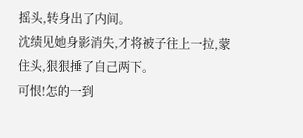摇头,转身出了内间。
沈绩见她身影消失,才将被子往上一拉,蒙住头,狠狠捶了自己两下。
可恨!怎的一到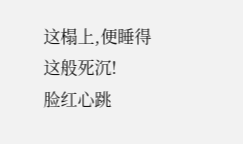这榻上,便睡得这般死沉!
脸红心跳